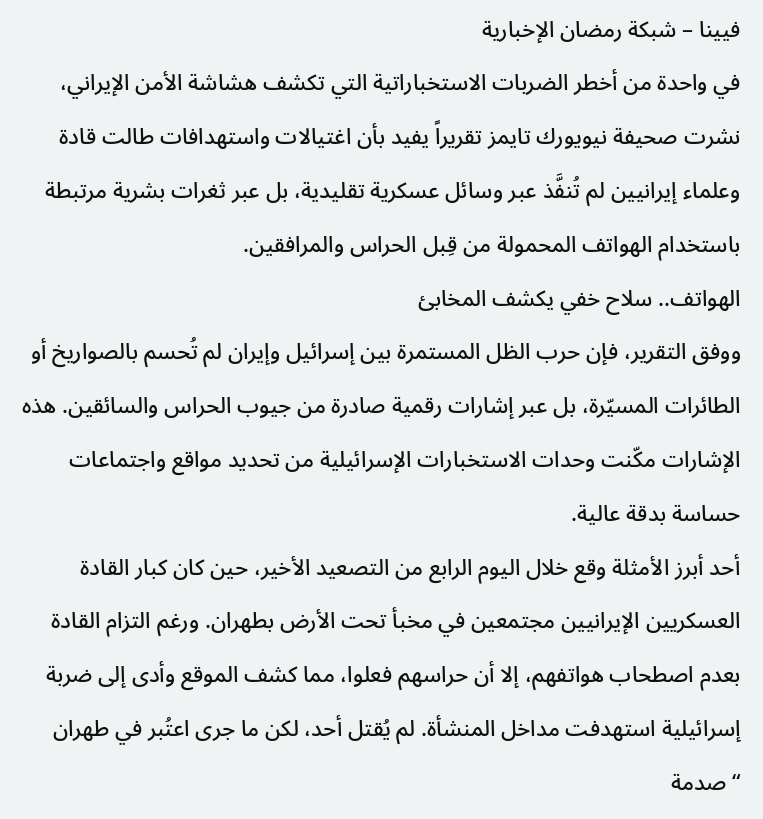فيينا – شبكة رمضان الإخبارية
في واحدة من أخطر الضربات الاستخباراتية التي تكشف هشاشة الأمن الإيراني، نشرت صحيفة نيويورك تايمز تقريراً يفيد بأن اغتيالات واستهدافات طالت قادة وعلماء إيرانيين لم تُنفَّذ عبر وسائل عسكرية تقليدية، بل عبر ثغرات بشرية مرتبطة باستخدام الهواتف المحمولة من قِبل الحراس والمرافقين.
الهواتف.. سلاح خفي يكشف المخابئ
ووفق التقرير، فإن حرب الظل المستمرة بين إسرائيل وإيران لم تُحسم بالصواريخ أو الطائرات المسيّرة، بل عبر إشارات رقمية صادرة من جيوب الحراس والسائقين. هذه الإشارات مكّنت وحدات الاستخبارات الإسرائيلية من تحديد مواقع واجتماعات حساسة بدقة عالية.
أحد أبرز الأمثلة وقع خلال اليوم الرابع من التصعيد الأخير، حين كان كبار القادة العسكريين الإيرانيين مجتمعين في مخبأ تحت الأرض بطهران. ورغم التزام القادة بعدم اصطحاب هواتفهم، إلا أن حراسهم فعلوا، مما كشف الموقع وأدى إلى ضربة إسرائيلية استهدفت مداخل المنشأة. لم يُقتل أحد، لكن ما جرى اعتُبر في طهران “صدمة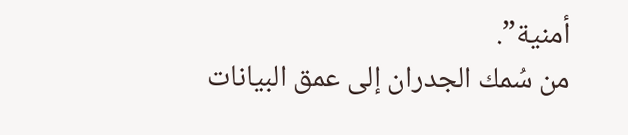أمنية”.
من سُمك الجدران إلى عمق البيانات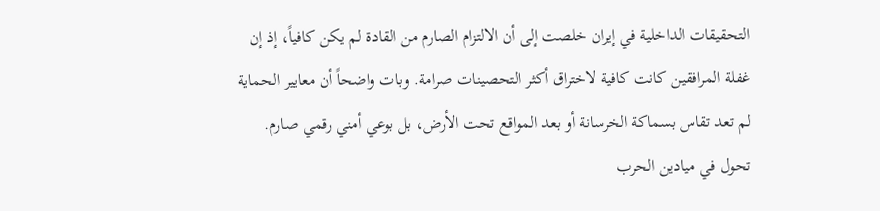التحقيقات الداخلية في إيران خلصت إلى أن الالتزام الصارم من القادة لم يكن كافياً، إذ إن غفلة المرافقين كانت كافية لاختراق أكثر التحصينات صرامة. وبات واضحاً أن معايير الحماية لم تعد تقاس بسماكة الخرسانة أو بعد المواقع تحت الأرض، بل بوعي أمني رقمي صارم.
تحول في ميادين الحرب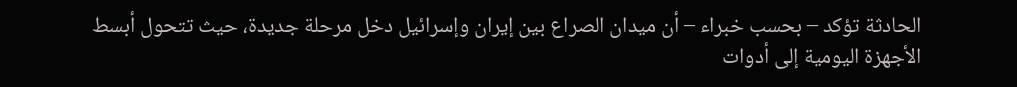الحادثة تؤكد – بحسب خبراء – أن ميدان الصراع بين إيران وإسرائيل دخل مرحلة جديدة، حيث تتحول أبسط الأجهزة اليومية إلى أدوات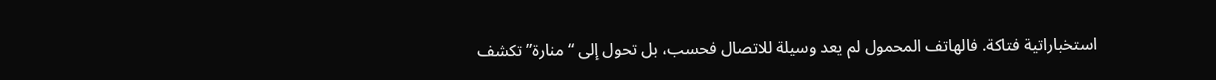استخباراتية فتاكة. فالهاتف المحمول لم يعد وسيلة للاتصال فحسب، بل تحول إلى “منارة” تكشف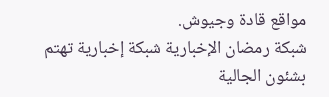مواقع قادة وجيوش.
شبكة رمضان الإخبارية شبكة إخبارية تهتم بشئون الجالية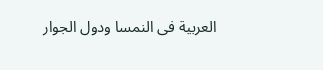العربية فى النمسا ودول الجوار